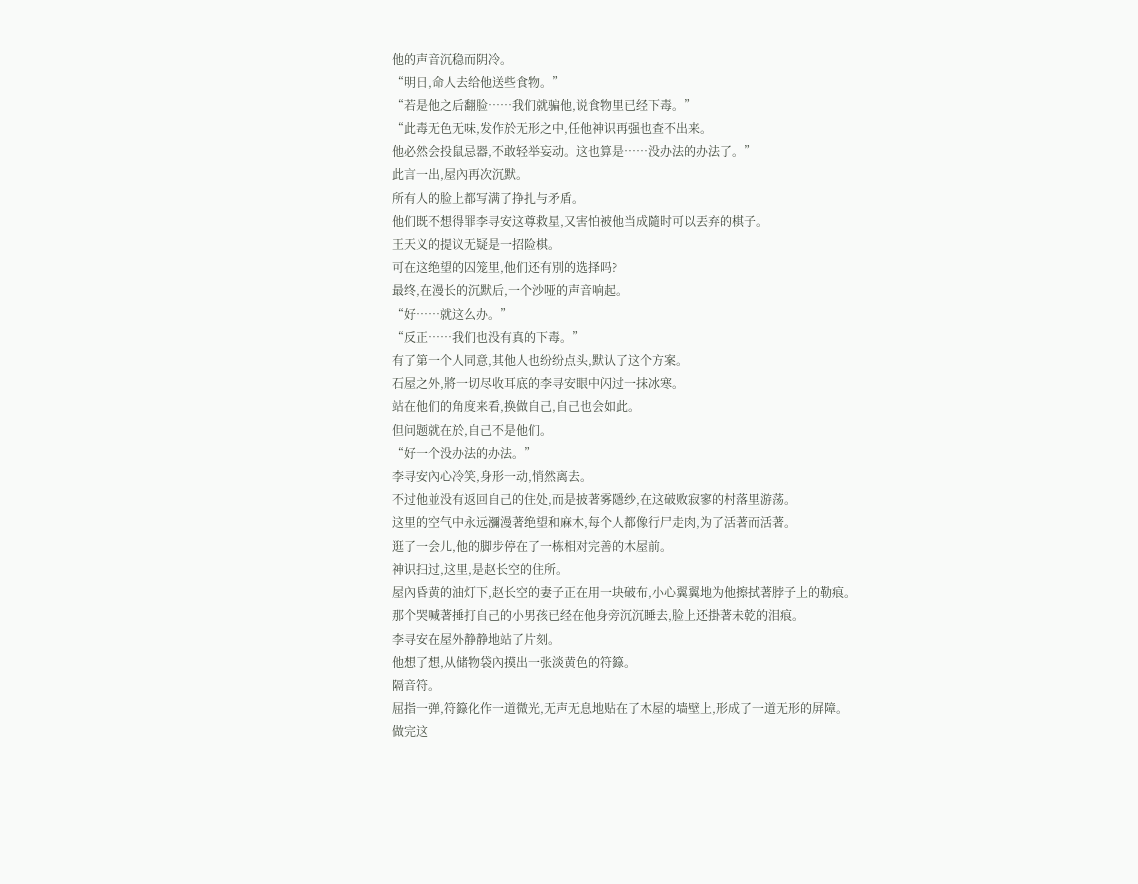他的声音沉稳而阴冷。
“明日,命人去给他送些食物。”
“若是他之后翻脸……我们就骗他,说食物里已经下毒。”
“此毒无色无味,发作於无形之中,任他神识再强也查不出来。
他必然会投鼠忌器,不敢轻举妄动。这也算是……没办法的办法了。”
此言一出,屋內再次沉默。
所有人的脸上都写满了挣扎与矛盾。
他们既不想得罪李寻安这尊救星,又害怕被他当成隨时可以丟弃的棋子。
王天义的提议无疑是一招险棋。
可在这绝望的囚笼里,他们还有別的选择吗?
最终,在漫长的沉默后,一个沙哑的声音响起。
“好……就这么办。”
“反正……我们也没有真的下毒。”
有了第一个人同意,其他人也纷纷点头,默认了这个方案。
石屋之外,將一切尽收耳底的李寻安眼中闪过一抹冰寒。
站在他们的角度来看,换做自己,自己也会如此。
但问题就在於,自己不是他们。
“好一个没办法的办法。”
李寻安內心冷笑,身形一动,悄然离去。
不过他並没有返回自己的住处,而是披著雾隱纱,在这破败寂寥的村落里游荡。
这里的空气中永远瀰漫著绝望和麻木,每个人都像行尸走肉,为了活著而活著。
逛了一会儿,他的脚步停在了一栋相对完善的木屋前。
神识扫过,这里,是赵长空的住所。
屋內昏黄的油灯下,赵长空的妻子正在用一块破布,小心翼翼地为他擦拭著脖子上的勒痕。
那个哭喊著捶打自己的小男孩已经在他身旁沉沉睡去,脸上还掛著未乾的泪痕。
李寻安在屋外静静地站了片刻。
他想了想,从储物袋內摸出一张淡黄色的符籙。
隔音符。
屈指一弹,符籙化作一道微光,无声无息地贴在了木屋的墙壁上,形成了一道无形的屏障。
做完这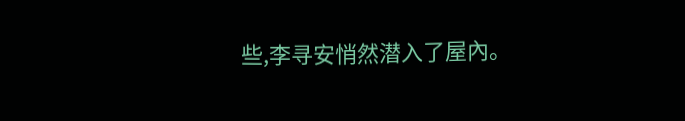些,李寻安悄然潜入了屋內。